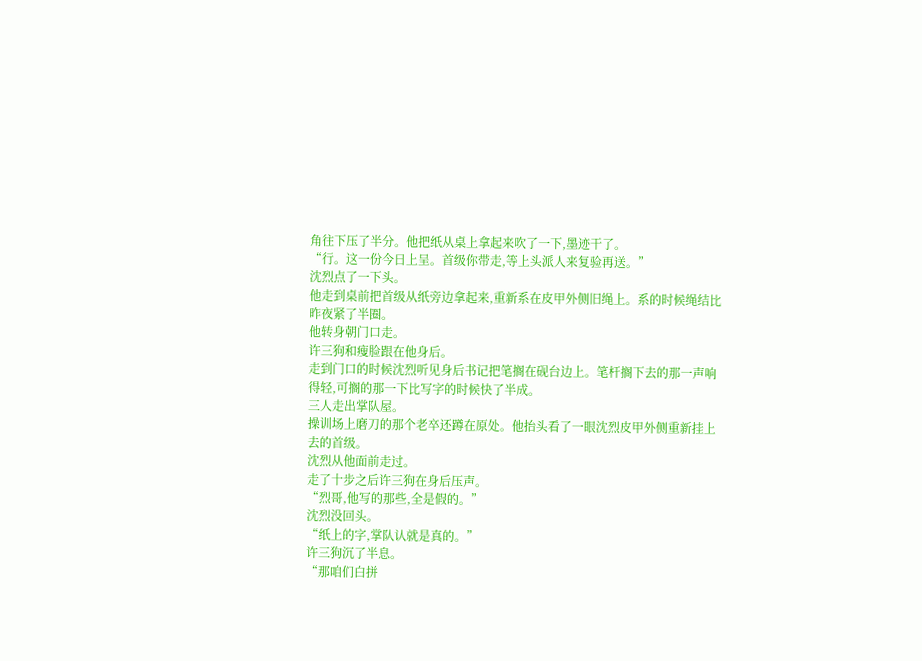角往下压了半分。他把纸从桌上拿起来吹了一下,墨迹干了。
“行。这一份今日上呈。首级你带走,等上头派人来复验再送。”
沈烈点了一下头。
他走到桌前把首级从纸旁边拿起来,重新系在皮甲外侧旧绳上。系的时候绳结比昨夜紧了半圈。
他转身朝门口走。
许三狗和瘦脸跟在他身后。
走到门口的时候沈烈听见身后书记把笔搁在砚台边上。笔杆搁下去的那一声响得轻,可搁的那一下比写字的时候快了半成。
三人走出掌队屋。
操训场上磨刀的那个老卒还蹲在原处。他抬头看了一眼沈烈皮甲外侧重新挂上去的首级。
沈烈从他面前走过。
走了十步之后许三狗在身后压声。
“烈哥,他写的那些,全是假的。”
沈烈没回头。
“纸上的字,掌队认就是真的。”
许三狗沉了半息。
“那咱们白拼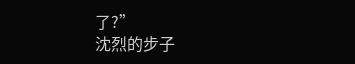了?”
沈烈的步子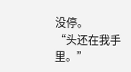没停。
“头还在我手里。”